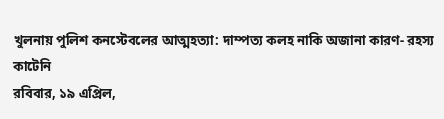খুলনায় পুলিশ কনস্টেবলের আত্মহত্যা: দাম্পত্য কলহ নাকি অজানা কারণ- রহস্য কাটেনি
রবিবার, ১৯ এপ্রিল,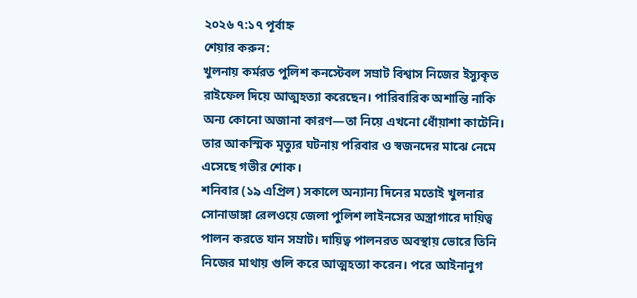২০২৬ ৭:১৭ পূর্বাহ্ন
শেয়ার করুন:
খুলনায় কর্মরত পুলিশ কনস্টেবল সম্রাট বিশ্বাস নিজের ইস্যুকৃত রাইফেল দিয়ে আত্মহত্যা করেছেন। পারিবারিক অশান্তি নাকি অন্য কোনো অজানা কারণ—তা নিয়ে এখনো ধোঁয়াশা কাটেনি। তার আকস্মিক মৃত্যুর ঘটনায় পরিবার ও স্বজনদের মাঝে নেমে এসেছে গভীর শোক।
শনিবার (১৯ এপ্রিল) সকালে অন্যান্য দিনের মতোই খুলনার সোনাডাঙ্গা রেলওয়ে জেলা পুলিশ লাইনসের অস্ত্রাগারে দায়িত্ব পালন করতে যান সম্রাট। দায়িত্ব পালনরত অবস্থায় ভোরে তিনি নিজের মাথায় গুলি করে আত্মহত্যা করেন। পরে আইনানুগ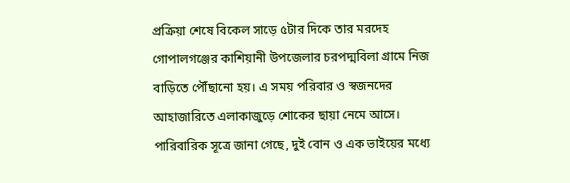প্রক্রিয়া শেষে বিকেল সাড়ে ৫টার দিকে তার মরদেহ গোপালগঞ্জের কাশিয়ানী উপজেলার চরপদ্মবিলা গ্রামে নিজ বাড়িতে পৌঁছানো হয়। এ সময় পরিবার ও স্বজনদের আহাজারিতে এলাকাজুড়ে শোকের ছায়া নেমে আসে।
পারিবারিক সূত্রে জানা গেছে, দুই বোন ও এক ভাইয়ের মধ্যে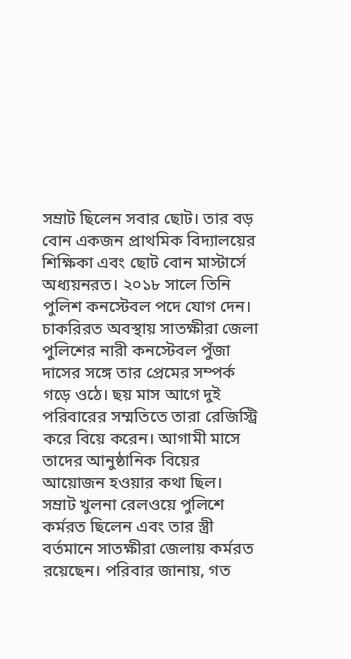সম্রাট ছিলেন সবার ছোট। তার বড় বোন একজন প্রাথমিক বিদ্যালয়ের শিক্ষিকা এবং ছোট বোন মাস্টার্সে অধ্যয়নরত। ২০১৮ সালে তিনি পুলিশ কনস্টেবল পদে যোগ দেন।
চাকরিরত অবস্থায় সাতক্ষীরা জেলা পুলিশের নারী কনস্টেবল পুঁজা দাসের সঙ্গে তার প্রেমের সম্পর্ক গড়ে ওঠে। ছয় মাস আগে দুই পরিবারের সম্মতিতে তারা রেজিস্ট্রি করে বিয়ে করেন। আগামী মাসে তাদের আনুষ্ঠানিক বিয়ের আয়োজন হওয়ার কথা ছিল।
সম্রাট খুলনা রেলওয়ে পুলিশে কর্মরত ছিলেন এবং তার স্ত্রী বর্তমানে সাতক্ষীরা জেলায় কর্মরত রয়েছেন। পরিবার জানায়, গত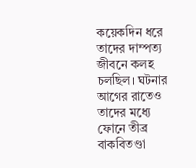কয়েকদিন ধরে তাদের দাম্পত্য জীবনে কলহ চলছিল। ঘটনার আগের রাতেও তাদের মধ্যে ফোনে তীব্র বাকবিতণ্ডা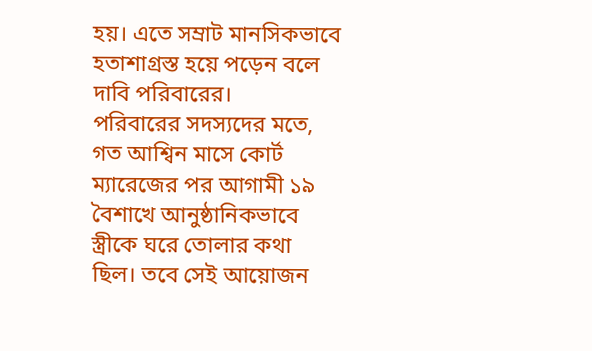হয়। এতে সম্রাট মানসিকভাবে হতাশাগ্রস্ত হয়ে পড়েন বলে দাবি পরিবারের।
পরিবারের সদস্যদের মতে, গত আশ্বিন মাসে কোর্ট ম্যারেজের পর আগামী ১৯ বৈশাখে আনুষ্ঠানিকভাবে স্ত্রীকে ঘরে তোলার কথা ছিল। তবে সেই আয়োজন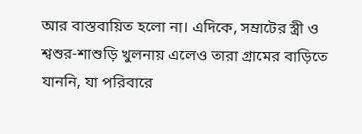আর বাস্তবায়িত হলো না। এদিকে, সম্রাটের স্ত্রী ও শ্বশুর-শাশুড়ি খুলনায় এলেও তারা গ্রামের বাড়িতে যাননি, যা পরিবারে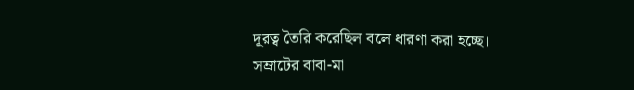দূরত্ব তৈরি করেছিল বলে ধারণা করা হচ্ছে।
সম্রাটের বাবা-মা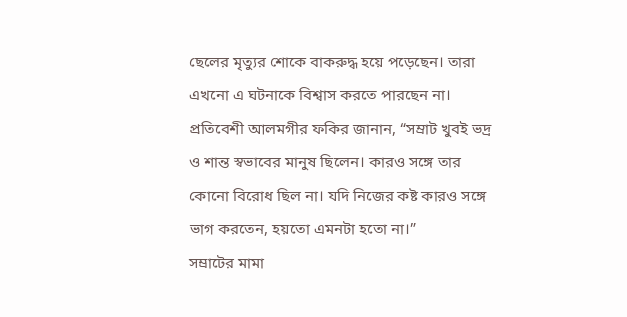ছেলের মৃত্যুর শোকে বাকরুদ্ধ হয়ে পড়েছেন। তারা এখনো এ ঘটনাকে বিশ্বাস করতে পারছেন না। প্রতিবেশী আলমগীর ফকির জানান, “সম্রাট খুবই ভদ্র ও শান্ত স্বভাবের মানুষ ছিলেন। কারও সঙ্গে তার কোনো বিরোধ ছিল না। যদি নিজের কষ্ট কারও সঙ্গে ভাগ করতেন, হয়তো এমনটা হতো না।”
সম্রাটের মামা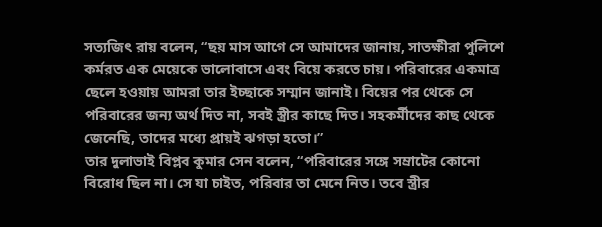সত্যজিৎ রায় বলেন, “ছয় মাস আগে সে আমাদের জানায়, সাতক্ষীরা পুলিশে কর্মরত এক মেয়েকে ভালোবাসে এবং বিয়ে করতে চায়। পরিবারের একমাত্র ছেলে হওয়ায় আমরা তার ইচ্ছাকে সম্মান জানাই। বিয়ের পর থেকে সে পরিবারের জন্য অর্থ দিত না, সবই স্ত্রীর কাছে দিত। সহকর্মীদের কাছ থেকে জেনেছি, তাদের মধ্যে প্রায়ই ঝগড়া হতো।”
তার দুলাভাই বিপ্লব কুমার সেন বলেন, “পরিবারের সঙ্গে সম্রাটের কোনো বিরোধ ছিল না। সে যা চাইত, পরিবার তা মেনে নিত। তবে স্ত্রীর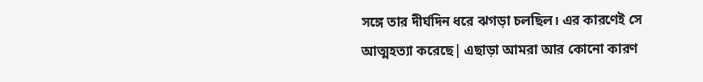সঙ্গে তার দীর্ঘদিন ধরে ঝগড়া চলছিল। এর কারণেই সে আত্মহত্যা করেছে| এছাড়া আমরা আর কোনো কারণ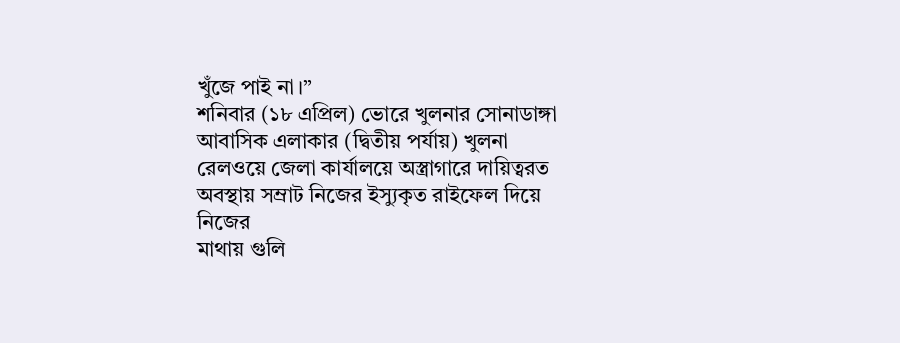খুঁজে পাই না।”
শনিবার (১৮ এপ্রিল) ভোরে খুলনার সোনাডাঙ্গা আবাসিক এলাকার (দ্বিতীয় পর্যায়) খুলনা রেলওয়ে জেলা কার্যালয়ে অস্ত্রাগারে দায়িত্বরত অবস্থায় সম্রাট নিজের ইস্যুকৃত রাইফেল দিয়ে নিজের
মাথায় গুলি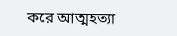করে আত্মহত্যা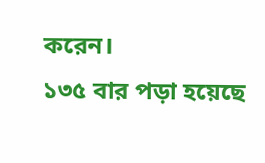করেন।
১৩৫ বার পড়া হয়েছে